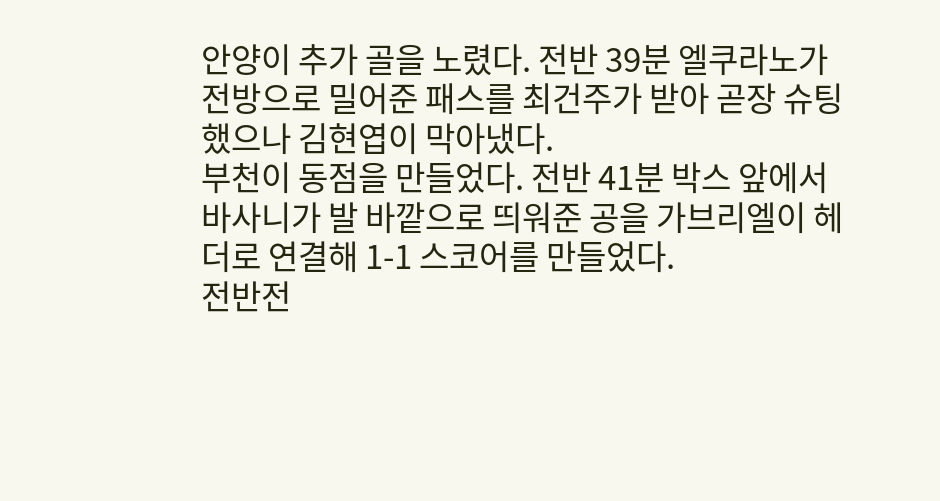안양이 추가 골을 노렸다. 전반 39분 엘쿠라노가 전방으로 밀어준 패스를 최건주가 받아 곧장 슈팅했으나 김현엽이 막아냈다.
부천이 동점을 만들었다. 전반 41분 박스 앞에서 바사니가 발 바깥으로 띄워준 공을 가브리엘이 헤더로 연결해 1-1 스코어를 만들었다.
전반전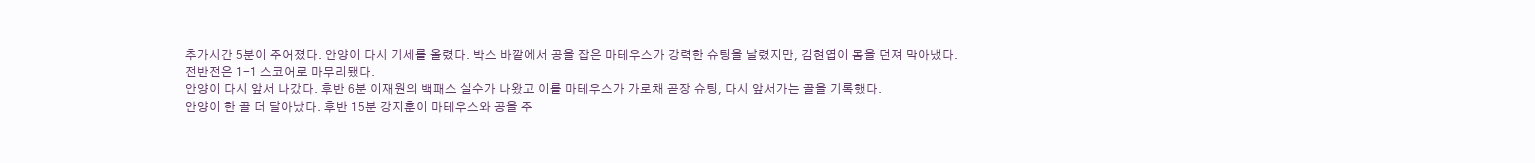추가시간 5분이 주어졌다. 안양이 다시 기세를 올렸다. 박스 바깥에서 공을 잡은 마테우스가 강력한 슈팅을 날렸지만, 김현엽이 몸을 던져 막아냈다.
전반전은 1-1 스코어로 마무리됐다.
안양이 다시 앞서 나갔다. 후반 6분 이재원의 백패스 실수가 나왔고 이를 마테우스가 가로채 곧장 슈팅, 다시 앞서가는 골을 기록했다.
안양이 한 골 더 달아났다. 후반 15분 강지훈이 마테우스와 공을 주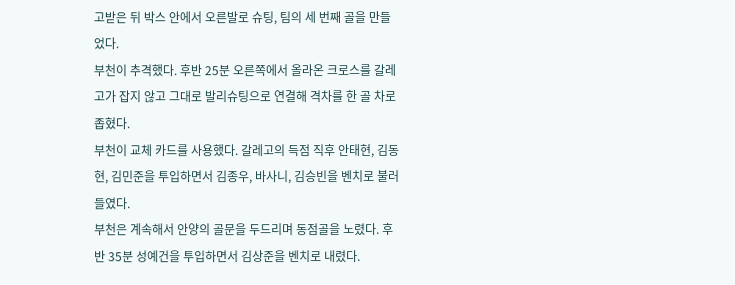고받은 뒤 박스 안에서 오른발로 슈팅, 팀의 세 번째 골을 만들었다.
부천이 추격했다. 후반 25분 오른쪽에서 올라온 크로스를 갈레고가 잡지 않고 그대로 발리슈팅으로 연결해 격차를 한 골 차로 좁혔다.
부천이 교체 카드를 사용했다. 갈레고의 득점 직후 안태현, 김동현, 김민준을 투입하면서 김종우, 바사니, 김승빈을 벤치로 불러들였다.
부천은 계속해서 안양의 골문을 두드리며 동점골을 노렸다. 후반 35분 성예건을 투입하면서 김상준을 벤치로 내렸다.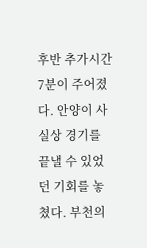후반 추가시간 7분이 주어졌다. 안양이 사실상 경기를 끝낼 수 있었던 기회를 놓쳤다. 부천의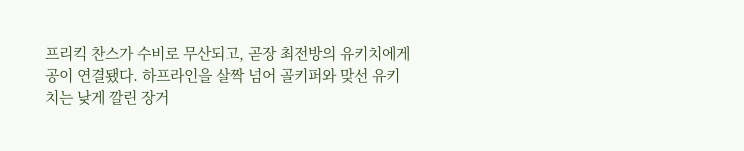프리킥 찬스가 수비로 무산되고, 곧장 최전방의 유키치에게 공이 연결됐다. 하프라인을 살짝 넘어 골키퍼와 맞선 유키치는 낮게 깔린 장거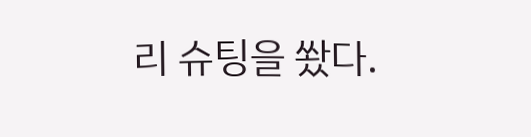리 슈팅을 쐈다.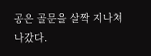공은 골문을 살짝 지나쳐 나갔다.